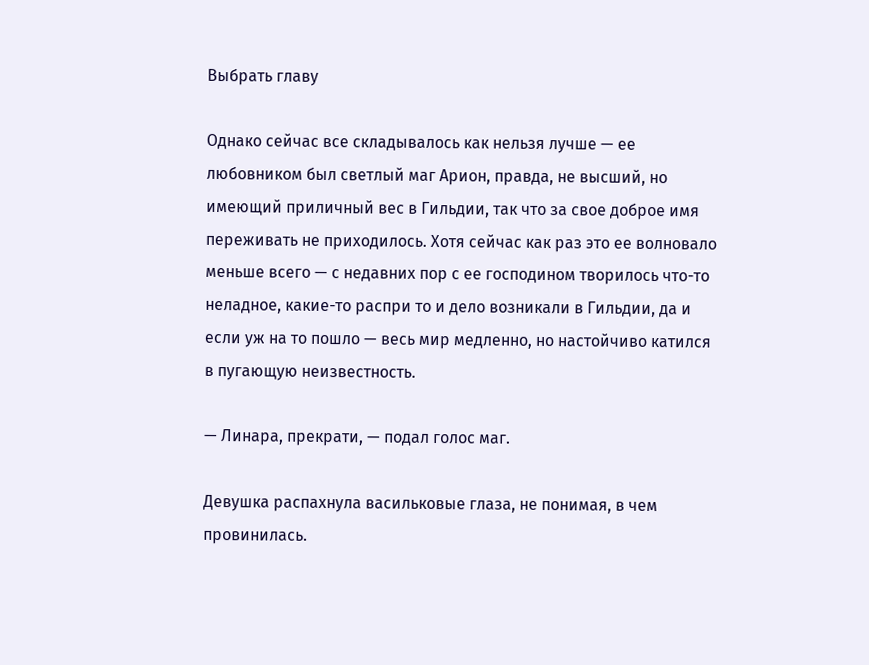Выбрать главу

Однако сейчас все складывалось как нельзя лучше — ее любовником был светлый маг Арион, правда, не высший, но имеющий приличный вес в Гильдии, так что за свое доброе имя переживать не приходилось. Хотя сейчас как раз это ее волновало меньше всего — с недавних пор с ее господином творилось что-то неладное, какие-то распри то и дело возникали в Гильдии, да и если уж на то пошло — весь мир медленно, но настойчиво катился в пугающую неизвестность.

— Линара, прекрати, — подал голос маг.

Девушка распахнула васильковые глаза, не понимая, в чем провинилась.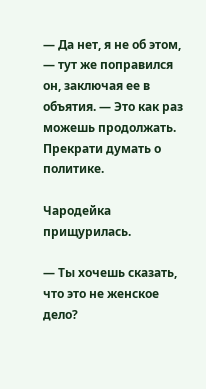— Да нет, я не об этом, — тут же поправился он, заключая ее в объятия. — Это как раз можешь продолжать. Прекрати думать о политике.

Чародейка прищурилась.

— Ты хочешь сказать, что это не женское дело?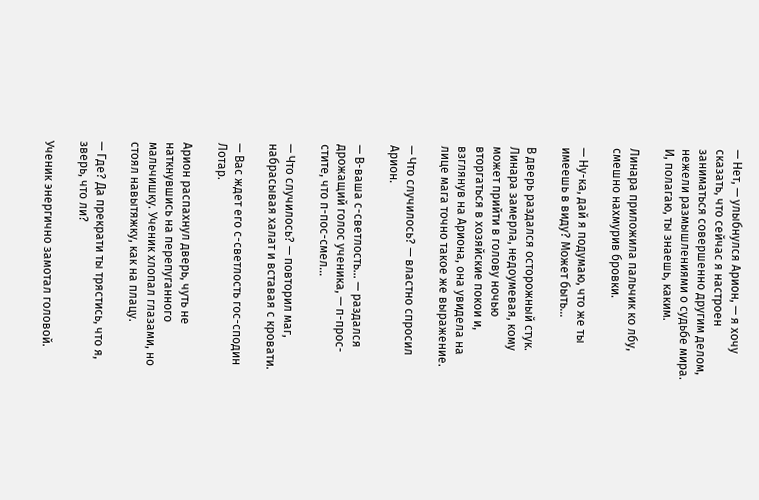— Нет, — улыбнулся Арион, — я хочу сказать, что сейчас я настроен заниматься совершенно другим делом, нежели размышлениями о судьбе мира. И, полагаю, ты знаешь, каким.

Линара приложила пальчик ко лбу, смешно нахмурив бровки.

— Ну-ка, дай я подумаю, что же ты имеешь в виду? Может быть…

В дверь раздался осторожный стук. Линара замерла, недоумевая, кому может прийти в голову ночью вторгаться в хозяйские покои и, взглянув на Ариона, она увидела на лице мага точно такое же выражение.

— Что случилось? — властно спросил Арион.

— В-ваша с-светлость… — раздался дрожащий голос ученика, — п-прос-стите, что п-пос-смел…

— Что случилось? — повторил маг, набрасывая халат и вставая с кровати.

— Вас ждет его с-светлость гос-сподин Лотар.

Арион распахнул дверь, чуть не наткнувшись на перепуганного мальчишку. Ученик хлопал глазами, но стоял навытяжку, как на плацу.

— Где? Да прекрати ты трястись, что я, зверь, что ли?

Ученик энергично замотал головой.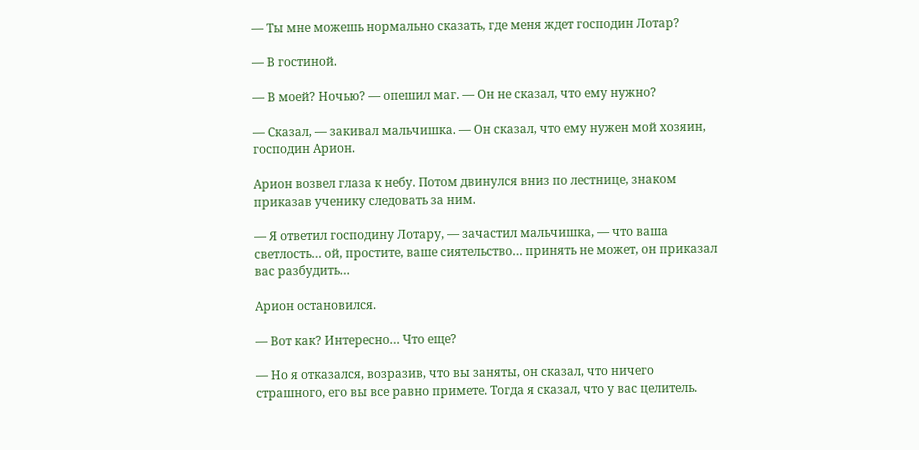— Ты мне можешь нормально сказать, где меня ждет господин Лотар?

— В гостиной.

— В моей? Ночью? — опешил маг. — Он не сказал, что ему нужно?

— Сказал, — закивал мальчишка. — Он сказал, что ему нужен мой хозяин, господин Арион.

Арион возвел глаза к небу. Потом двинулся вниз по лестнице, знаком приказав ученику следовать за ним.

— Я ответил господину Лотару, — зачастил мальчишка, — что ваша светлость… ой, простите, ваше сиятельство… принять не может, он приказал вас разбудить…

Арион остановился.

— Вот как? Интересно… Что еще?

— Но я отказался, возразив, что вы заняты, он сказал, что ничего страшного, его вы все равно примете. Тогда я сказал, что у вас целитель.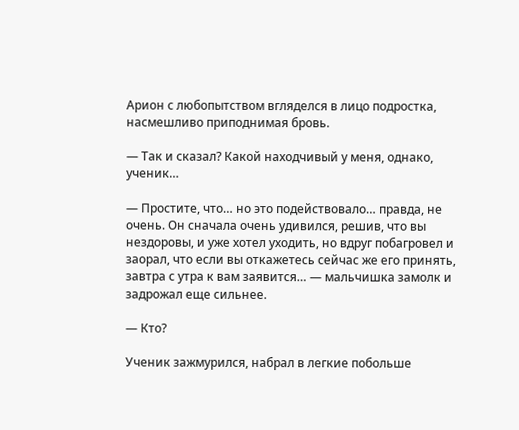Арион с любопытством вгляделся в лицо подростка, насмешливо приподнимая бровь.

— Так и сказал? Какой находчивый у меня, однако, ученик…

— Простите, что… но это подействовало… правда, не очень. Он сначала очень удивился, решив, что вы нездоровы, и уже хотел уходить, но вдруг побагровел и заорал, что если вы откажетесь сейчас же его принять, завтра с утра к вам заявится… — мальчишка замолк и задрожал еще сильнее.

— Кто?

Ученик зажмурился, набрал в легкие побольше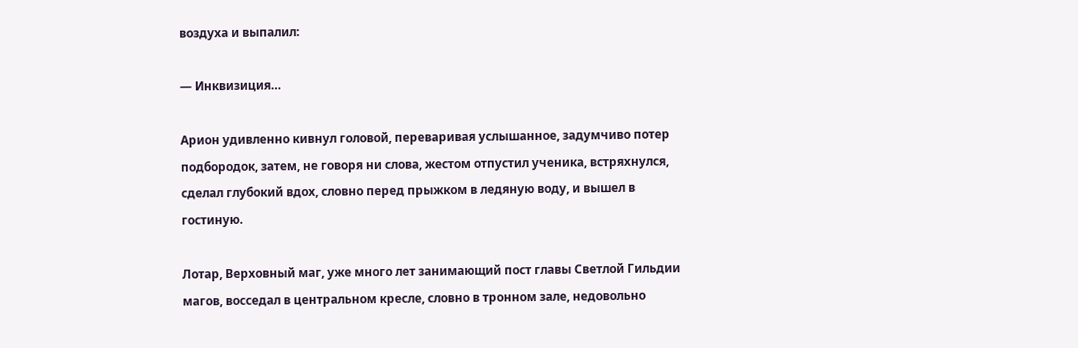воздуха и выпалил:

— Инквизиция…

Арион удивленно кивнул головой, переваривая услышанное, задумчиво потер подбородок, затем, не говоря ни слова, жестом отпустил ученика, встряхнулся, сделал глубокий вдох, словно перед прыжком в ледяную воду, и вышел в гостиную.

Лотар, Верховный маг, уже много лет занимающий пост главы Светлой Гильдии магов, восседал в центральном кресле, словно в тронном зале, недовольно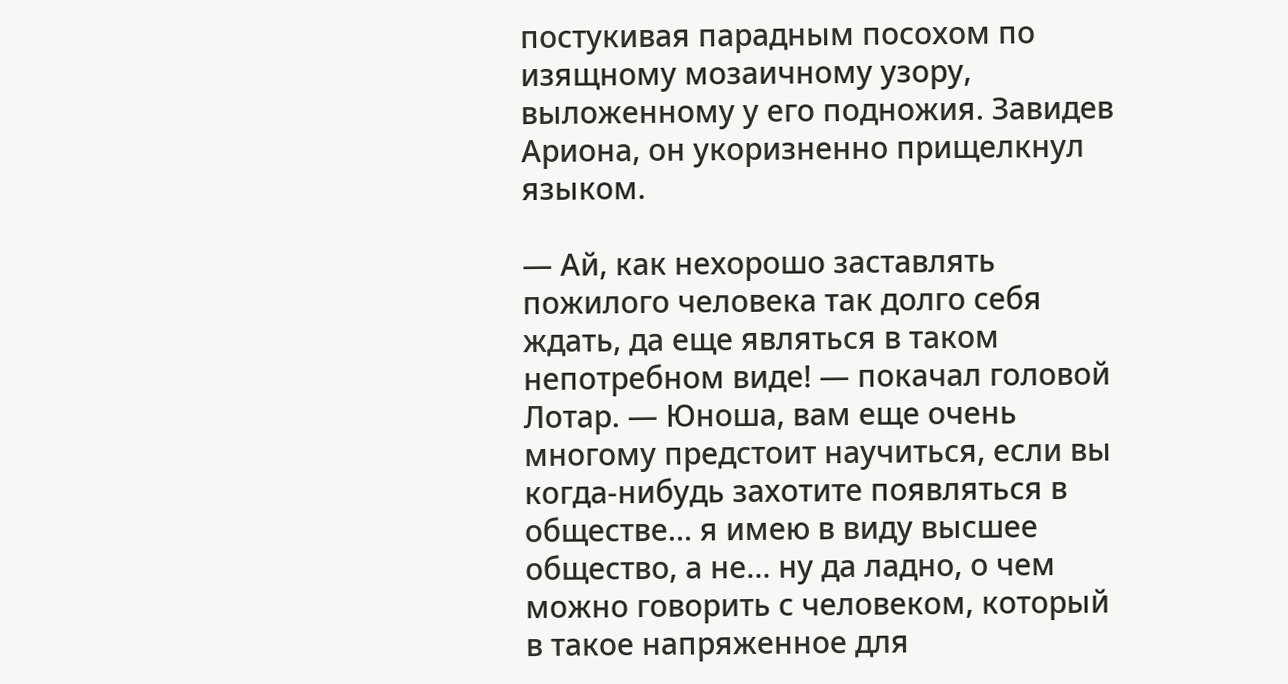постукивая парадным посохом по изящному мозаичному узору, выложенному у его подножия. Завидев Ариона, он укоризненно прищелкнул языком.

— Ай, как нехорошо заставлять пожилого человека так долго себя ждать, да еще являться в таком непотребном виде! — покачал головой Лотар. — Юноша, вам еще очень многому предстоит научиться, если вы когда-нибудь захотите появляться в обществе… я имею в виду высшее общество, а не… ну да ладно, о чем можно говорить с человеком, который в такое напряженное для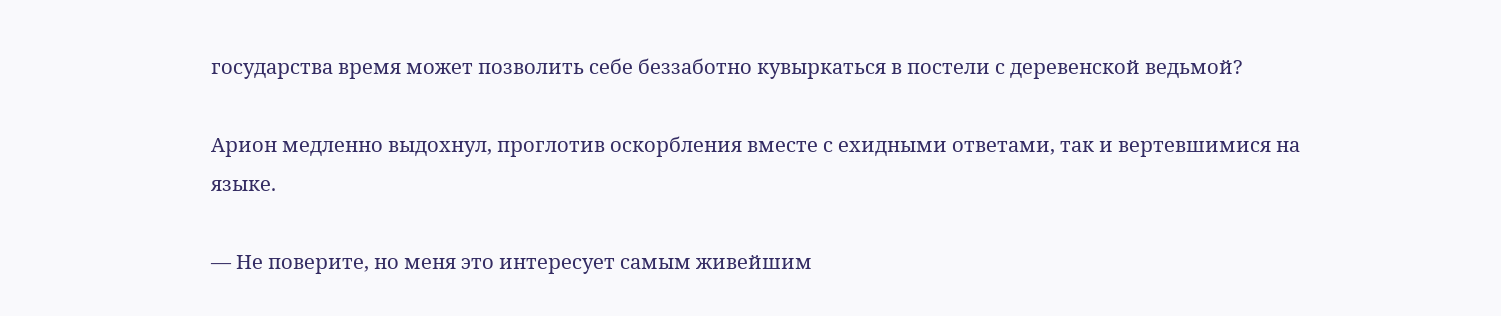государства время может позволить себе беззаботно кувыркаться в постели с деревенской ведьмой?

Арион медленно выдохнул, проглотив оскорбления вместе с ехидными ответами, так и вертевшимися на языке.

— Не поверите, но меня это интересует самым живейшим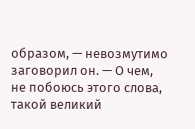образом, — невозмутимо заговорил он. — О чем, не побоюсь этого слова, такой великий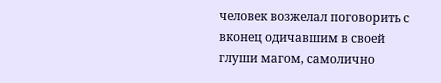человек возжелал поговорить с вконец одичавшим в своей глуши магом, самолично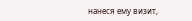нанеся ему визит,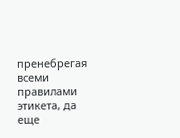пренебрегая всеми правилами этикета, да еще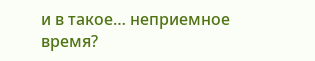и в такое… неприемное время?